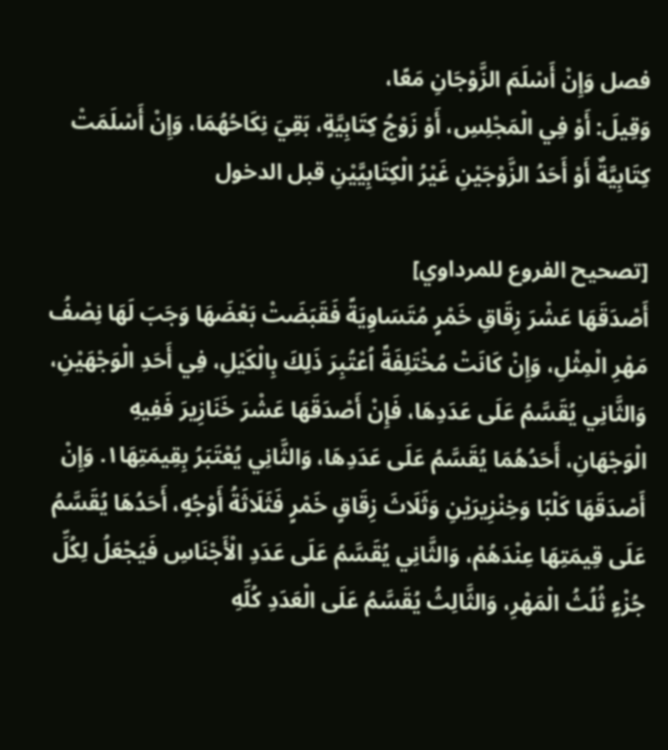فصل وَإِنْ أَسْلَمَ الزَّوْجَانِ مَعًا،
وَقِيلَ: أَوْ فِي الْمَجْلِسِ، أَوْ زَوْجُ كِتَابِيَّةٍ، بَقِيَ نِكَاحُهُمَا، وَإِنْ أَسْلَمَتْ كِتَابِيَّةٌ أَوْ أَحَدُ الزَّوْجَيْنِ غَيْرُ الْكِتَابِيَّيْنِ قبل الدخول

[تصحيح الفروع للمرداوي]
أَصْدَقَهَا عَشْرَ زِقَاقِ خَمْرٍ مُتَسَاوِيَةً فَقَبَضَتْ بَعْضَهَا وَجَبَ لَهَا نِصْفُ مَهْرِ الْمِثْلِ، وَإِنْ كَانَتْ مُخْتَلِفَةً اُعْتُبِرَ ذَلِكَ بِالْكَيْلِ، فِي أَحَدِ الْوَجْهَيْنِ، وَالثَّانِي يُقَسَّمُ عَلَى عَدَدِهَا، فَإِنْ أَصْدَقَهَا عَشْرَ خَنَازِيرَ فَفِيهِ الْوَجْهَانِ، أَحَدُهُمَا يُقَسَّمُ عَلَى عَدَدِهَا، وَالثَّانِي يُعْتَبَرُ بِقِيمَتِهَا١. وَإِنْ أَصْدَقَهَا كَلْبًا وَخِنْزِيرَيْنِ وَثَلَاثَ زِقَاقٍ خَمْرٍ فَثَلَاثَةُ أَوْجُهٍ، أَحَدُهَا يُقَسَّمُ عَلَى قِيمَتِهَا عِنْدَهُمْ، وَالثَّانِي يُقَسَّمُ عَلَى عَدَدِ الْأَجْنَاسِ فَيُجْعَلُ لِكُلِّ جُزْءٍ ثُلُثُ الْمَهْرِ، وَالثَّالِثُ يُقَسَّمُ عَلَى الْعَدَدِ كُلِّهِ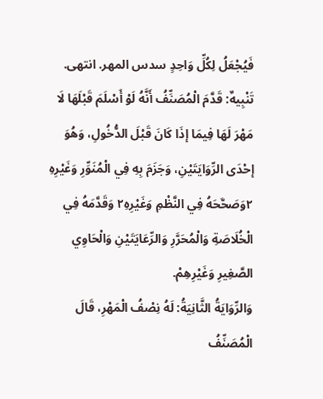فَيُجْعَلُ لِكُلِّ وَاحِدٍ سدس المهر. انتهى.
تَنْبِيهٌ: قَدَّمَ الْمُصَنِّفُ أَنَّهُ لَوْ أَسْلَمَ قَبْلَهَا لَا مَهْرَ لَهَا فِيمَا إذَا كَانَ قَبْلَ الدُّخُولِ، وَهُوَ إحْدَى الرِّوَايَتَيْنِ، وَجَزَمَ بِهِ فِي الْمُنَوِّرِ وَغَيْرِهِ ٢وَصَحَّحَهُ فِي النَّظْمِ وَغَيْرِهِ٢ وَقَدَّمَهُ فِي الْخُلَاصَةِ وَالْمُحَرَّرِ وَالرِّعَايَتَيْنِ وَالْحَاوِي الصَّغِيرِ وَغَيْرِهِمْ.
وَالرِّوَايَةُ الثَّانِيَةُ: لَهُ نِصْفُ الْمَهْرِ، قَالَ الْمُصَنِّفُ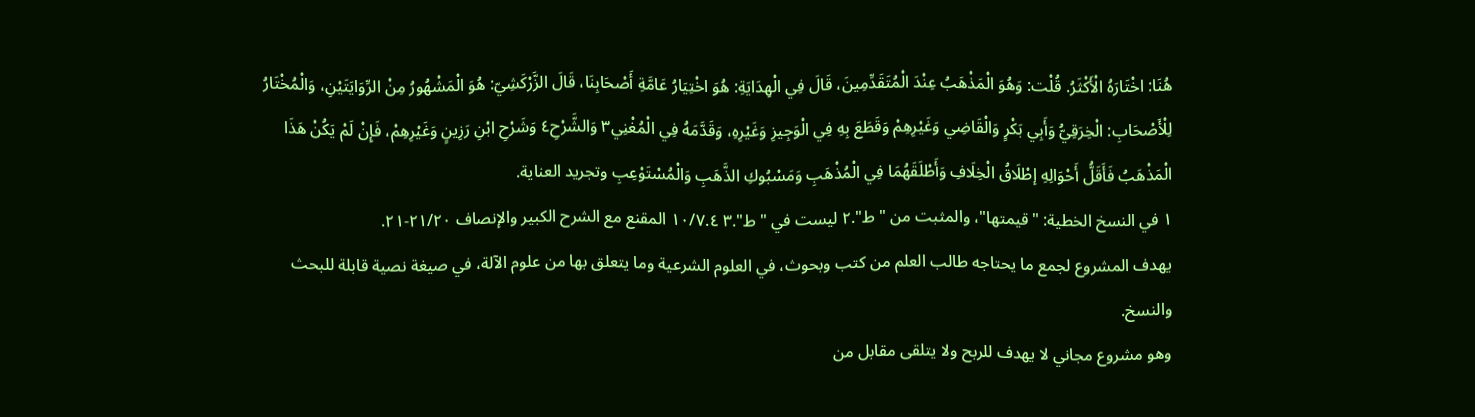هُنَا: اخْتَارَهُ الْأَكْثَرُ. قُلْت: وَهُوَ الْمَذْهَبُ عِنْدَ الْمُتَقَدِّمِينَ، قَالَ فِي الْهِدَايَةِ: هُوَ اخْتِيَارُ عَامَّةِ أَصْحَابِنَا، قَالَ الزَّرْكَشِيّ: هُوَ الْمَشْهُورُ مِنْ الرِّوَايَتَيْنِ، وَالْمُخْتَارُ لِلْأَصْحَابِ: الْخِرَقِيُّ وَأَبِي بَكْرٍ وَالْقَاضِي وَغَيْرِهِمْ وَقَطَعَ بِهِ فِي الْوَجِيزِ وَغَيْرِهِ، وَقَدَّمَهُ فِي الْمُغْنِي٣ وَالشَّرْحِ٤ وَشَرْحِ ابْنِ رَزِينٍ وَغَيْرِهِمْ، فَإِنْ لَمْ يَكُنْ هَذَا الْمَذْهَبُ فَأَقَلُّ أَحْوَالِهِ إطْلَاقُ الْخِلَافِ وَأَطْلَقَهُمَا فِي الْمُذْهَبِ وَمَسْبُوكِ الذَّهَبِ وَالْمُسْتَوْعِبِ وتجريد العناية.
١ في النسخ الخطية: "قيمتها"، والمثبت من "ط".٢ ليست في "ط".٣ ١٠/٧.٤ المقنع مع الشرح الكبير والإنصاف ٢١/٢٠-٢١.
يهدف المشروع لجمع ما يحتاجه طالب العلم من كتب وبحوث، في العلوم الشرعية وما يتعلق بها من علوم الآلة، في صيغة نصية قابلة للبحث والنسخ.
وهو مشروع مجاني لا يهدف للربح ولا يتلقى مقابل من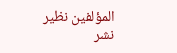المؤلفين نظير نشر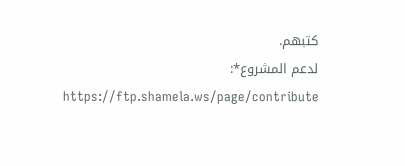كتبهم.
لدعم المشروع*: https://ftp.shamela.ws/page/contribute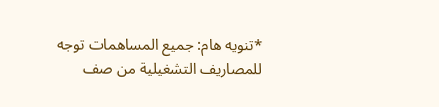*تنويه هام: جميع المساهمات توجه للمصاريف التشغيلية من صف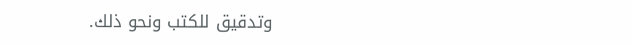وتدقيق للكتب ونحو ذلك.